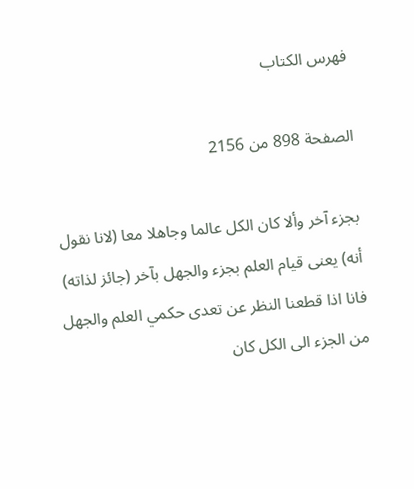فهرس الكتاب

الصفحة 898 من 2156

بجزء آخر وألا كان الكل عالما وجاهلا معا (لانا نقول أنه) يعنى قيام العلم بجزء والجهل بآخر (جائز لذاته) فانا اذا قطعنا النظر عن تعدى حكمي العلم والجهل من الجزء الى الكل كان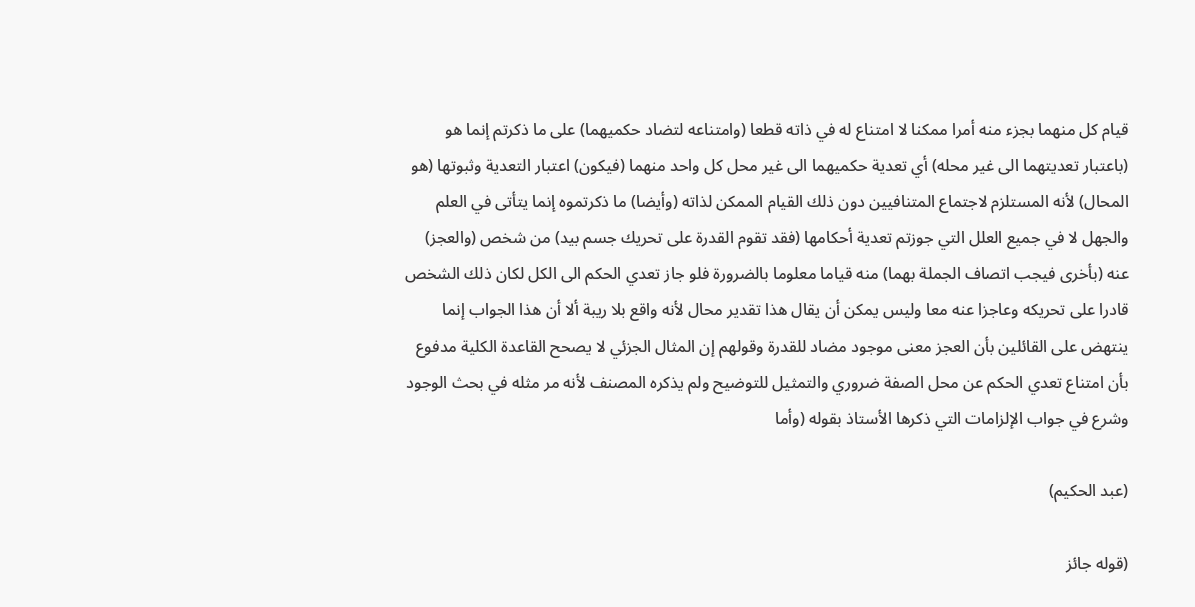قيام كل منهما بجزء منه أمرا ممكنا لا امتناع له في ذاته قطعا (وامتناعه لتضاد حكميهما) على ما ذكرتم إنما هو (باعتبار تعديتهما الى غير محله) أي تعدية حكميهما الى غير محل كل واحد منهما (فيكون) اعتبار التعدية وثبوتها (هو المحال) لأنه المستلزم لاجتماع المتنافيين دون ذلك القيام الممكن لذاته (وأيضا) ما ذكرتموه إنما يتأتى في العلم والجهل لا في جميع العلل التي جوزتم تعدية أحكامها (فقد تقوم القدرة على تحريك جسم بيد) من شخص (والعجز) عنه (بأخرى فيجب اتصاف الجملة بهما) منه قياما معلوما بالضرورة فلو جاز تعدي الحكم الى الكل لكان ذلك الشخص قادرا على تحريكه وعاجزا عنه معا وليس يمكن أن يقال هذا تقدير محال لأنه واقع بلا ريبة ألا أن هذا الجواب إنما ينتهض على القائلين بأن العجز معنى موجود مضاد للقدرة وقولهم إن المثال الجزئي لا يصحح القاعدة الكلية مدفوع بأن امتناع تعدي الحكم عن محل الصفة ضروري والتمثيل للتوضيح ولم يذكره المصنف لأنه مر مثله في بحث الوجود وشرع في جواب الإلزامات التي ذكرها الأستاذ بقوله (وأما

(عبد الحكيم)

(قوله جائز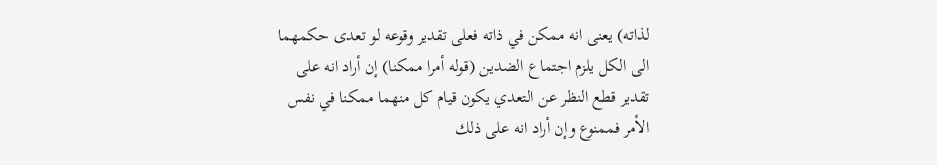لذاته) يعنى انه ممكن في ذاته فعلى تقدير وقوعه لو تعدى حكمهما الى الكل يلزم اجتماع الضدين (قوله أمرا ممكنا) إن أراد انه على تقدير قطع النظر عن التعدي يكون قيام كل منهما ممكنا في نفس الأمر فممنوع وإن أراد انه على ذلك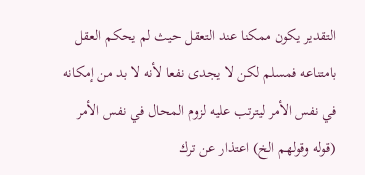التقدير يكون ممكنا عند التعقل حيث لم يحكم العقل بامتناعه فمسلم لكن لا يجدى نفعا لأنه لا بد من إمكانه في نفس الأمر ليترتب عليه لزوم المحال في نفس الأمر (قوله وقولهم الخ) اعتذار عن ترك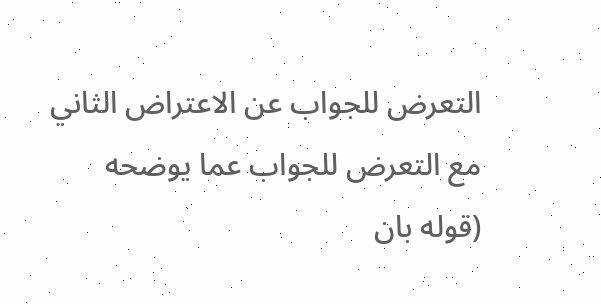التعرض للجواب عن الاعتراض الثاني مع التعرض للجواب عما يوضحه (قوله بان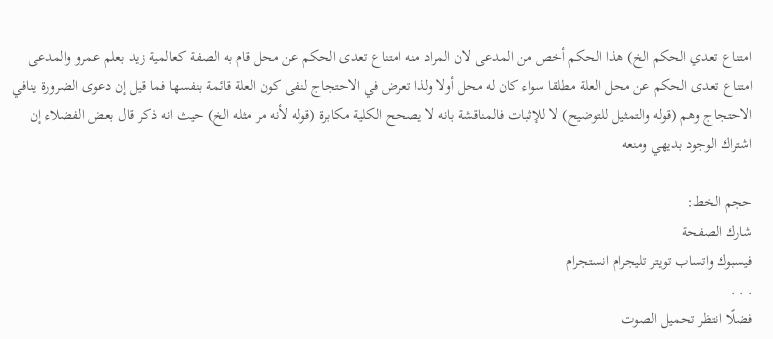امتناع تعدي الحكم الخ) هذا الحكم أخص من المدعى لان المراد منه امتناع تعدى الحكم عن محل قام به الصفة كعالمية زيد بعلم عمرو والمدعى امتناع تعدى الحكم عن محل العلة مطلقا سواء كان له محل أولا ولذا تعرض في الاحتجاج لنفى كون العلة قائمة بنفسها فما قيل إن دعوى الضرورة ينافي الاحتجاج وهم (قوله والتمثيل للتوضيح) لا للإثبات فالمناقشة بانه لا يصحح الكلية مكابرة (قوله لأنه مر مثله الخ) حيث انه ذكر قال بعض الفضلاء إن اشتراك الوجود بديهي ومنعه

حجم الخط:
شارك الصفحة
فيسبوك واتساب تويتر تليجرام انستجرام
. . .
فضلًا انتظر تحميل الصوت